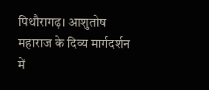पिथौरागढ़। आशुतोष महाराज के दिव्य मार्गदर्शन में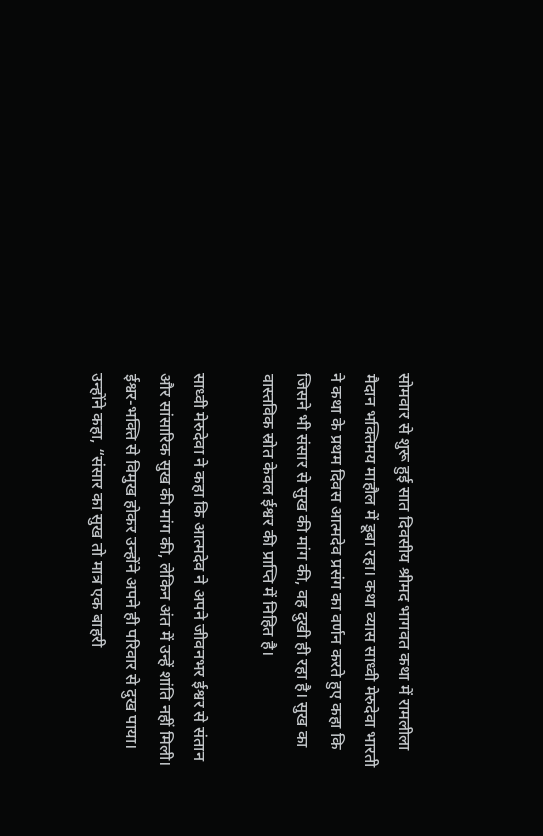सोमवार से शुरू हुई सात दिवसीय श्रीमद भागवत कथा में रामलीला मैदान भक्तिमय माहौल में डूबा रहा। कथा व्यास साध्वी मेरुदेवा भारती ने कथा के प्रथम दिवस आत्मदेव प्रसंग का वर्णन करते हुए कहा कि जिसने भी संसार से सुख की मांग की, वह दुखी ही रहा है। सुख का वास्तविक स्रोत केवल ईश्वर की प्राप्ति में निहित है।

साध्वी मेरुदेवा ने कहा कि आत्मदेव ने अपने जीवनभर ईश्वर से संतान और सांसारिक सुख की मांग की, लेकिन अंत में उन्हें शांति नहीं मिली। ईश्वर-भक्ति से विमुख होकर उन्होंने अपने ही परिवार से दुख पाया। उन्होंने कहा, “संसार का सुख तो मात्र एक बाहरी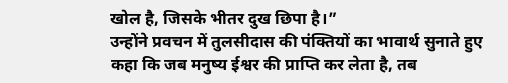खोल है, जिसके भीतर दुख छिपा है।”
उन्होंने प्रवचन में तुलसीदास की पंक्तियों का भावार्थ सुनाते हुए कहा कि जब मनुष्य ईश्वर की प्राप्ति कर लेता है, तब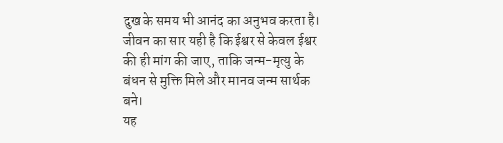दुख के समय भी आनंद का अनुभव करता है। जीवन का सार यही है कि ईश्वर से केवल ईश्वर की ही मांग की जाए, ताकि जन्म-मृत्यु के बंधन से मुक्ति मिले और मानव जन्म सार्थक बने।
यह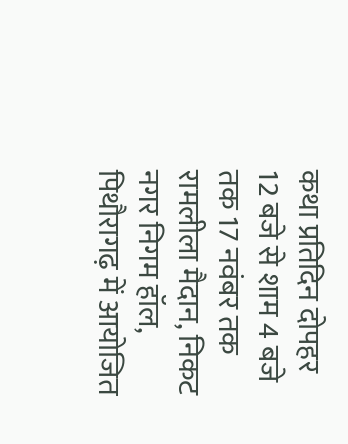कथा प्रतिदिन दोपहर 12 बजे से शाम 4 बजे तक 17 नवंबर तक रामलीला मैदान, निकट नगर निगम हॉल, पिथौरागढ़ में आयोजित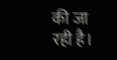की जा रही है।